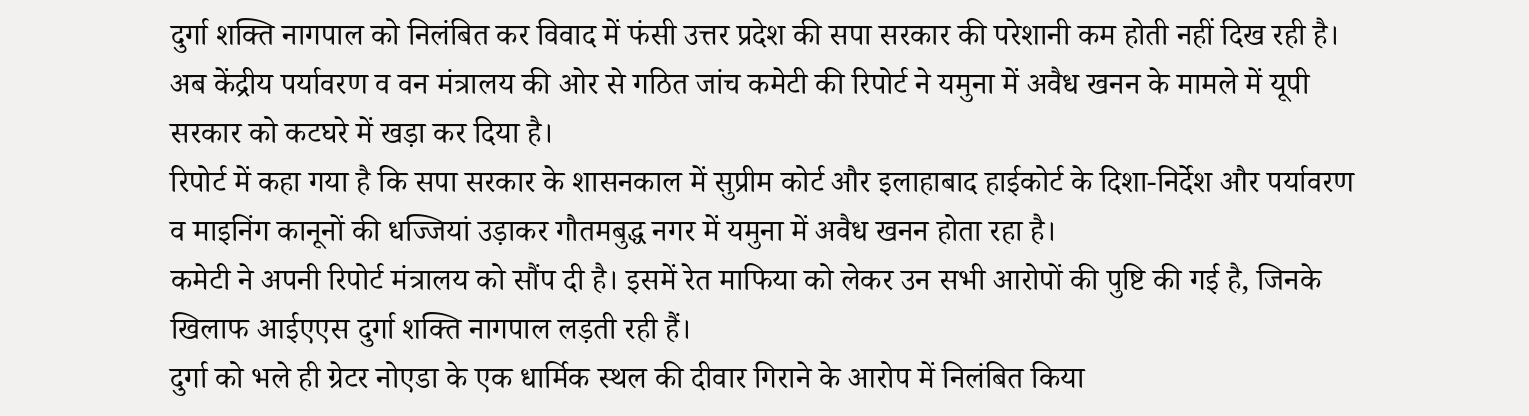दुर्गा शक्ति नागपाल को निलंबित कर विवाद में फंसी उत्तर प्रदेश की सपा सरकार की परेशानी कम होती नहीं दिख रही है।
अब केंद्रीय पर्यावरण व वन मंत्रालय की ओर से गठित जांच कमेटी की रिपोर्ट ने यमुना में अवैध खनन के मामले में यूपी सरकार को कटघरे में खड़ा कर दिया है।
रिपोर्ट में कहा गया है कि सपा सरकार के शासनकाल में सुप्रीम कोर्ट और इलाहाबाद हाईकोर्ट के दिशा-निर्देश और पर्यावरण व माइनिंग कानूनों की धज्जियां उड़ाकर गौतमबुद्ध नगर में यमुना में अवैध खनन होता रहा है।
कमेटी ने अपनी रिपोर्ट मंत्रालय को सौंप दी है। इसमें रेत माफिया को लेकर उन सभी आरोपों की पुष्टि की गई है, जिनके खिलाफ आईएएस दुर्गा शक्ति नागपाल लड़ती रही हैं।
दुर्गा को भले ही ग्रेटर नोएडा के एक धार्मिक स्थल की दीवार गिराने के आरोप में निलंबित किया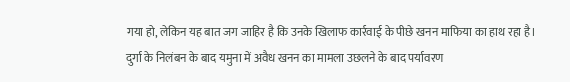गया हो, लेकिन यह बात जग जाहिर है कि उनके खिलाफ कार्रवाई के पीछे खनन माफिया का हाथ रहा है।
दुर्गा के निलंबन के बाद यमुना में अवैध खनन का मामला उछलने के बाद पर्यावरण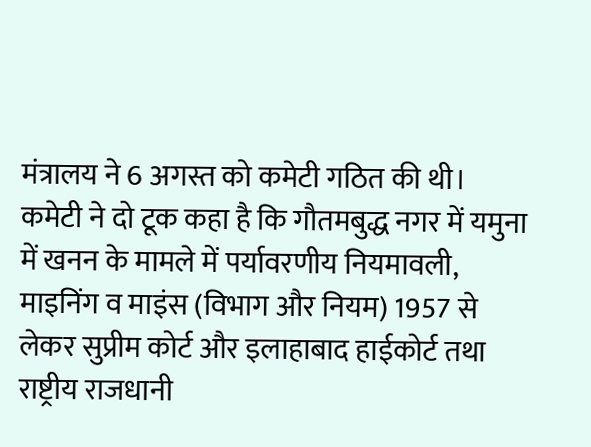मंत्रालय ने 6 अगस्त को कमेटी गठित की थी।
कमेटी ने दो टूक कहा है कि गौतमबुद्ध नगर में यमुना में खनन के मामले में पर्यावरणीय नियमावली, माइनिंग व माइंस (विभाग और नियम) 1957 से लेकर सुप्रीम कोर्ट और इलाहाबाद हाईकोर्ट तथा राष्ट्रीय राजधानी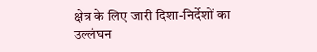क्षेत्र के लिए जारी दिशा-निर्देशों का उल्लंघन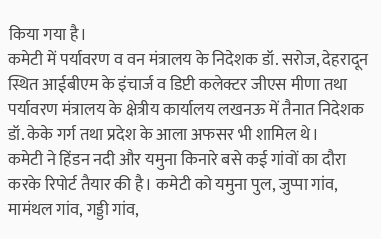किया गया है।
कमेटी में पर्यावरण व वन मंत्रालय के निदेशक डॉ. सरोज, देहरादून स्थित आईबीएम के इंचार्ज व डिप्टी कलेक्टर जीएस मीणा तथा पर्यावरण मंत्रालय के क्षेत्रीय कार्यालय लखनऊ में तैनात निदेशक डॉ. केके गर्ग तथा प्रदेश के आला अफसर भी शामिल थे।
कमेटी ने हिंडन नदी और यमुना किनारे बसे कई गांवों का दौरा करके रिपोर्ट तैयार की है। कमेटी को यमुना पुल, जुप्पा गांव, मामंथल गांव, गड्डी गांव,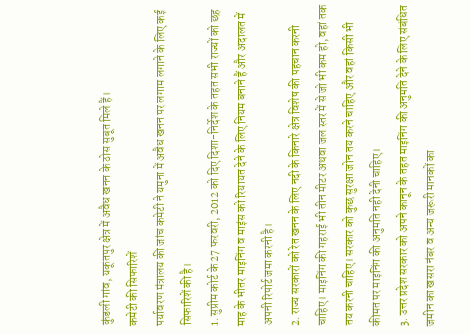कुंडली गांव, यकूतपुर क्षेत्र में अवैध खनन के ठोस सुबूत मिले हैं।
कमेटी की सिफारिशें
पर्यावरण मंत्रालय की जांच कमेटी ने यमुना में अवैध खनन पर लगाम लगाने के लिए कई सिफारिशें की है।
1. सुप्रीम कोर्ट के 27 फरवरी, 2012 को दिए दिशा-निर्देश के तहत सभी राज्यों को छह माह के भीतर माइनिंग व माइंस को रियायत देने के लिए नियम बनाने हैं और अदालत में अपनी रिपोर्ट जमा करनी है।
2. राज्य सरकारों को रेत खनन के लिए नदी के किनारे क्षेत्र विशेष की पहचान करनी चाहिए। माइनिंग की गहराई भी तीन मीटर अथवा जल स्तर में से जो भी कम हो, वहां तक तय करनी चाहिए। सरकार को कुछ सुरक्षा जोन तय करने चाहिए और वहां किसी भी कीमत पर माइनिंग की अनुमति नही देनी चाहिए।
3. उत्तर प्रदेश सरकार को अपने कानून के तहत माइनिंग की अनुमति देने के लिए संबंधित जमीन का खसरा नंबर व अन्य जरूरी मानकों का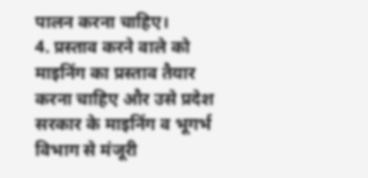पालन करना चाहिए।
4. प्रस्ताव करने वाले को माइनिंग का प्रस्ताव तैयार करना चाहिए और उसे प्रदेश सरकार के माइनिंग व भूगर्भ विभाग से मंजूरी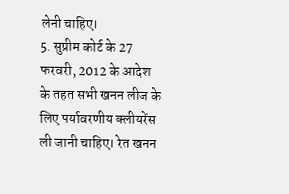लेनी चाहिए।
5. सुप्रीम कोर्ट के 27 फरवरी, 2012 के आदेश के तहत सभी खनन लीज के लिए पर्यावरणीय क्लीयरेंस ली जानी चाहिए। रेत खनन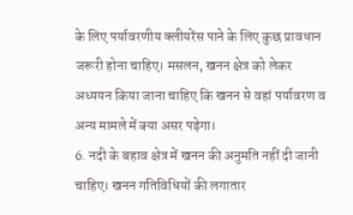के लिए पर्यावरणीय क्लीयरेंस पाने के लिए कुछ प्रावधान जरूरी होना चाहिए। मसलन, खनन क्षेत्र को लेकर अध्ययन किया जाना चाहिए कि खनन से वहां पर्यावरण व अन्य मामले में क्या असर पड़ेगा।
6. नदी के बहाव क्षेत्र में खनन की अनुमति नहीं दी जानी चाहिए। खनन गतिविधियों की लगातार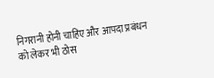निगरानी होनी चाहिए और आपदा प्रबंधन को लेकर भी ठोस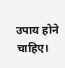उपाय होने चाहिए।